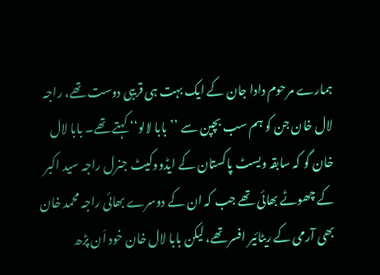ہمارے مرحوم دادا جان کے ایک بہت ہی قریبی دوست تھے، راجہ لال خان جن کو ہم سب بچپن سے ’’بابا لالو‘‘ کہتے تھے۔ بابا لال خان گو کہ سابقہ ویسٹ پاکستان کے ایڈووکیٹ جنرل راجہ سید اکبر کے چھوٹے بھائی تھے جب کہ ان کے دوسرے بھائی راجہ محمد خان بھی آرمی کے ریٹائیر افسر تھے، لیکن بابا لال خان خود اَن پڑھ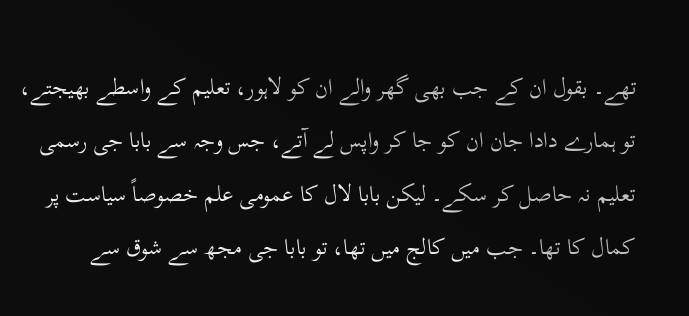تھے۔ بقول ان کے جب بھی گھر والے ان کو لاہور، تعلیم کے واسطے بھیجتے، تو ہمارے دادا جان ان کو جا کر واپس لے آتے، جس وجہ سے بابا جی رسمی تعلیم نہ حاصل کر سکے۔ لیکن بابا لال کا عمومی علم خصوصاً سیاست پر کمال کا تھا۔ جب میں کالج میں تھا، تو بابا جی مجھ سے شوق سے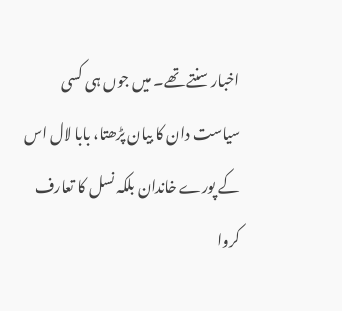اخبار سنتے تھے۔ میں جوں ہی کسی سیاست دان کا بیان پڑھتا، بابا لال اس کے پورے خاندان بلکہ نسل کا تعارف کروا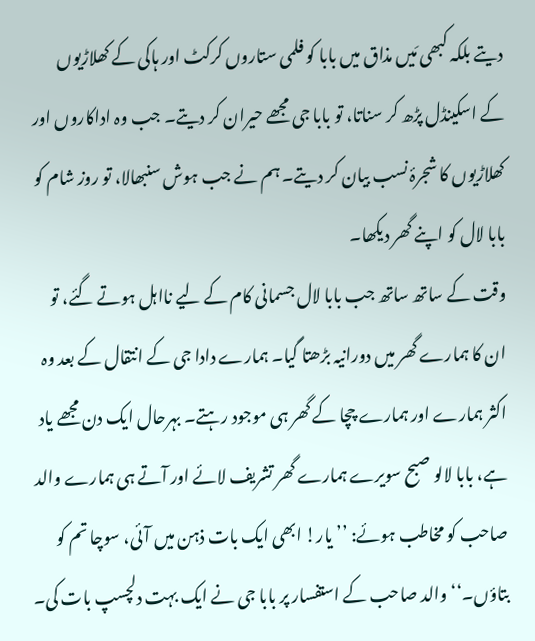دیتے بلکہ کبھی مَیں مذاق میں بابا کو فلمی ستاروں کرکٹ اور ہاکی کے کھلاڑیوں کے اسکینڈل پڑھ کر سناتا، تو بابا جی مجھے حیران کر دیتے۔ جب وہ اداکاروں اور کھلاڑیوں کا شجرۂ نسب بیان کر دیتے۔ ہم نے جب ہوش سنبھالا، تو روز شام کو بابا لال کو اپنے گھر دیکھا۔
وقت کے ساتھ ساتھ جب بابا لال جسمانی کام کے لیے نااہل ہوتے گئے، تو ان کا ہمارے گھر میں دورانیہ بڑھتا گیا۔ ہمارے دادا جی کے انتقال کے بعد وہ اکثر ہمارے اور ہمارے چچا کے گھر ہی موجود رہتے۔ بہرحال ایک دن مجھے یاد ہے، بابا لالو صبح سویرے ہمارے گھر تشریف لائے اور آتے ہی ہمارے والد صاحب کو مخاطب ہوئے: ’’یار! ابھی ایک بات ذہن میں آئی، سوچا تم کو بتاؤں۔‘‘ والد صاحب کے استفسار پر بابا جی نے ایک بہت دلچسپ بات کی۔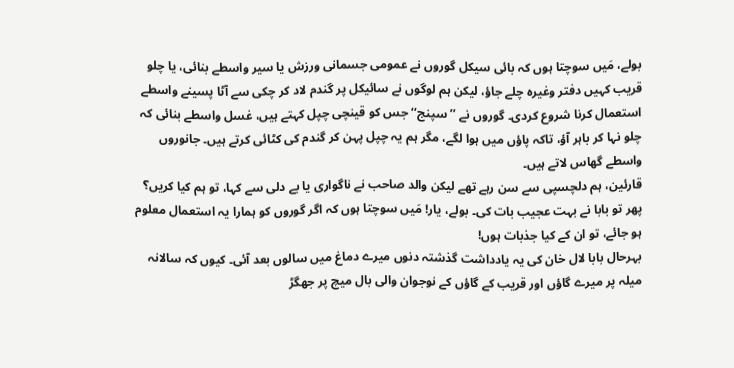بولے، مَیں سوچتا ہوں کہ بائی سیکل گوروں نے عمومی جسمانی ورزش یا سیر واسطے بنائی، یا چلو قریب کہیں دفتر وغیرہ چلے جاؤ، لیکن ہم لوگوں نے سائیکل پر گندم لاد کر چکی سے آٹا پسینے واسطے استعمال کرنا شروع کردی۔ گوروں نے ’’سپنج‘‘ جس کو قینچی چپل کہتے ہیں، غسل واسطے بنائی کہ چلو نہا کر باہر آؤ، تاکہ پاؤں میں ہوا لگے، مگر ہم یہ چپل پہن کر گندم کی کٹائی کرتے ہیں۔ جانوروں واسطے گھاس لاتے ہیں۔
قارئین، ہم دلچسپی سے سن رہے تھے لیکن والد صاحب نے ناگواری یا بے دلی سے کہا، تو ہم کیا کریں؟ پھر تو بابا نے بہت عجیب بات کی۔ بولے، یار! مَیں سوچتا ہوں کہ اگر گوروں کو ہمارا یہ استعمال معلوم ہو جائے، تو ان کے کیا جذبات ہوں!
بہرحال بابا لال خان کی یہ یادداشت گذشتہ دنوں میرے دماغ میں سالوں بعد آئی۔ کیوں کہ سالانہ میلہ پر میرے گاؤں اور قریب کے گاؤں کے نوجوان والی بال میچ پر جھگڑ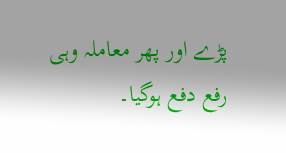پڑے اور پھر معاملہ وہی رفع دفع ہوگیا۔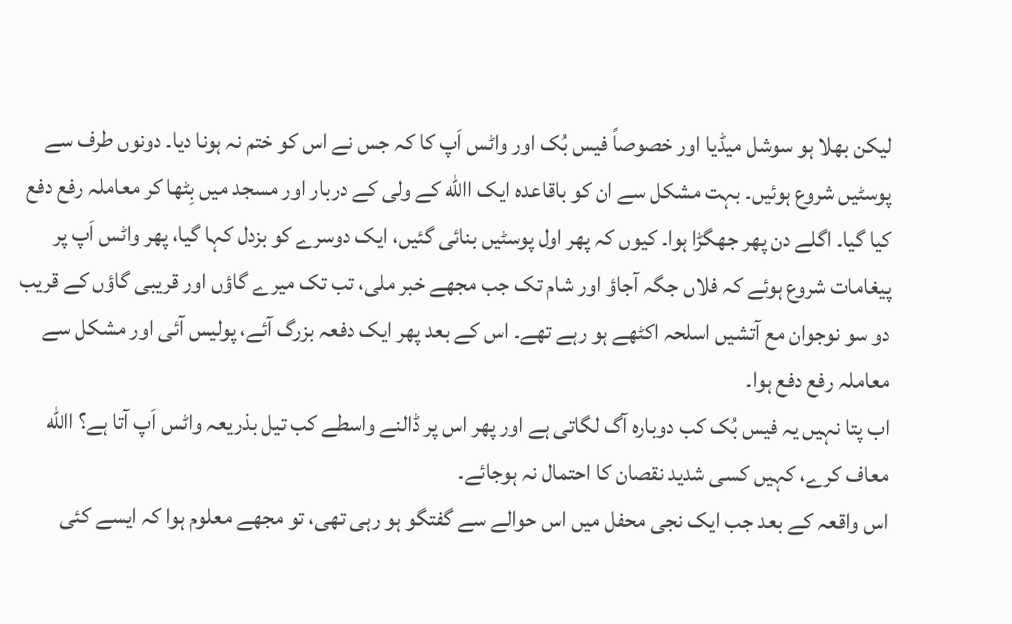لیکن بھلا ہو سوشل میڈیا اور خصوصاً فیس بُک اور واٹس اَپ کا کہ جس نے اس کو ختم نہ ہونا دیا۔ دونوں طرف سے پوسٹیں شروع ہوئیں۔ بہت مشکل سے ان کو باقاعدہ ایک االله کے ولی کے دربار اور مسجد میں بِٹھا کر معاملہ رفع دفع کیا گیا۔ اگلے دن پھر جھگڑا ہوا۔ کیوں کہ پھر اول پوسٹیں بنائی گئیں، ایک دوسرے کو بزدل کہا گیا، پھر واٹس اَپ پر پیغامات شروع ہوئے کہ فلاں جگہ آجاؤ اور شام تک جب مجھے خبر ملی، تب تک میرے گاؤں اور قریبی گاؤں کے قریب دو سو نوجوان مع آتشیں اسلحہ اکٹھے ہو رہے تھے۔ اس کے بعد پھر ایک دفعہ بزرگ آئے، پولیس آئی اور مشکل سے معاملہ رفع دفع ہوا۔
اب پتا نہیں یہ فیس بُک کب دوبارہ آگ لگاتی ہے اور پھر اس پر ڈالنے واسطے کب تیل بذریعہ واٹس اَپ آتا ہے؟ االله معاف کرے، کہیں کسی شدید نقصان کا احتمال نہ ہوجائے۔
اس واقعہ کے بعد جب ایک نجی محفل میں اس حوالے سے گفتگو ہو رہی تھی، تو مجھے معلوم ہوا کہ ایسے کئی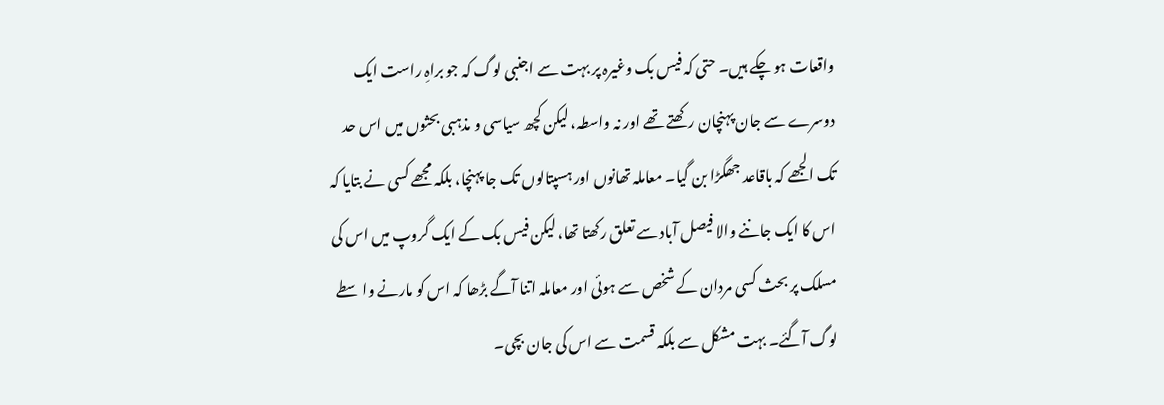واقعات ہو چکے ہیں۔ حتی کہ فیس بک وغیرہ پر بہت سے اجنبی لوگ کہ جو براہِ راست ایک دوسرے سے جان پہنچان رکھتے تھے اور نہ واسطہ، لیکن کچھ سیاسی و مذہبی بحثوں میں اس حد تک الجھے کہ باقاعد جھگڑا بن گیا۔ معاملہ تھانوں اور ہسپتالوں تک جا پہنچا، بلکہ مجھے کسی نے بتایا کہ اس کا ایک جاننے والا فیصل آباد سے تعلق رکھتا تھا، لیکن فیس بک کے ایک گروپ میں اس کی مسلک پر بحث کسی مردان کے شخص سے ہوئی اور معاملہ اتنا آگے بڑھا کہ اس کو مارنے واسطے لوگ آگئے۔ بہت مشکل سے بلکہ قسمت سے اس کی جان بچی۔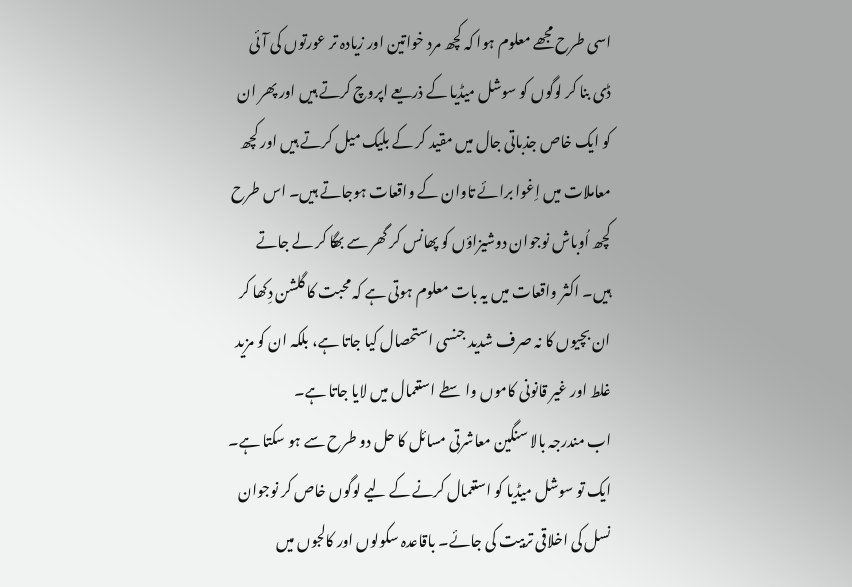اسی طرح مجھے معلوم ہوا کہ کچھ مرد خواتین اور زیادہ تر عورتوں کی آئی ڈی بنا کر لوگوں کو سوشل میڈیا کے ذریعے اپروچ کرتے ہیں اور پھر ان کو ایک خاص جذباتی جال میں مقید کر کے بلیک میل کرتے ہیں اور کچھ معاملات میں اِغوا برائے تاوان کے واقعات ہوجاتے ہیں۔ اس طرح کچھ اُوباش نوجوان دوشیزاؤں کو پھانس کر گھر سے بھگا کر لے جاتے ہیں۔ اکثر واقعات میں یہ بات معلوم ہوتی ہے کہ محبت کا گلشن دِکھا کر ان بچیوں کا نہ صرف شدید جنسی استحصال کیا جاتا ہے، بلکہ ان کو مزید غلط اور غیر قانونی کاموں واسطے استعمال میں لایا جاتا ہے۔
اب مندرجہ بالا سنگین معاشرتی مسائل کا حل دو طرح سے ہو سکتا ہے۔ ایک تو سوشل میڈیا کو استعمال کرنے کے لیے لوگوں خاص کر نوجوان نسل کی اخلاقی تربیت کی جائے۔ باقاعدہ سکولوں اور کالجوں میں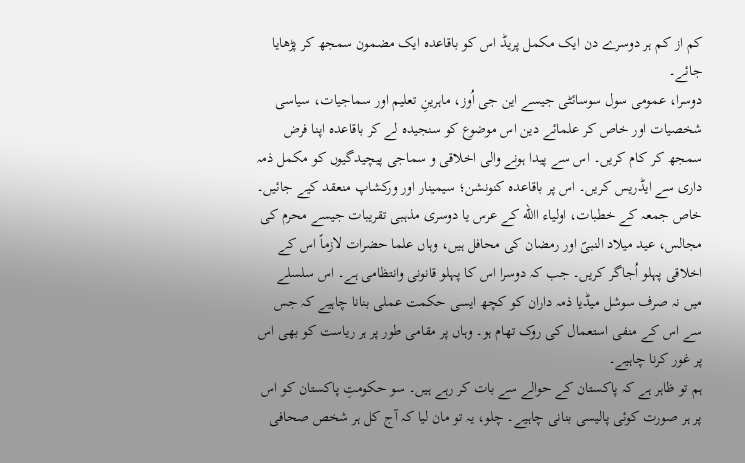کم از کم ہر دوسرے دن ایک مکمل پریڈ اس کو باقاعدہ ایک مضمون سمجھ کر پڑھایا جائے۔
دوسرا، عمومی سول سوسائٹی جیسے این جی اُوز، ماہرینِ تعلیم اور سماجیات، سیاسی شخصیات اور خاص کر علمائے دین اس موضوع کو سنجیدہ لے کر باقاعدہ اپنا فرض سمجھ کر کام کریں۔ اس سے پیدا ہونے والی اخلاقی و سماجی پیچیدگیوں کو مکمل ذمہ داری سے ایڈریس کریں۔ اس پر باقاعدہ کنونشن؛ سیمینار اور ورکشاپ منعقد کیے جائیں۔ خاص جمعہ کے خطبات، اولیاء االله کے عرس یا دوسری مذہبی تقریبات جیسے محرم کی مجالس، عید میلاد النبیؐ اور رمضان کی محافل ہیں، وہاں علما حضرات لازماً اس کے اخلاقی پہلو اُجاگر کریں۔ جب کہ دوسرا اس کا پہلو قانونی وانتظامی ہے۔ اس سلسلے میں نہ صرف سوشل میڈیا ذمہ داران کو کچھ ایسی حکمت عملی بنانا چاہیے کہ جس سے اس کے منفی استعمال کی روک تھام ہو۔ وہاں پر مقامی طور پر ہر ریاست کو بھی اس پر غور کرنا چاہیے۔
ہم تو ظاہر ہے کہ پاکستان کے حوالے سے بات کر رہے ہیں۔ سو حکومتِ پاکستان کو اس پر ہر صورت کوئی پالیسی بنانی چاہیے۔ چلو، یہ تو مان لیا کہ آج کل ہر شخص صحافی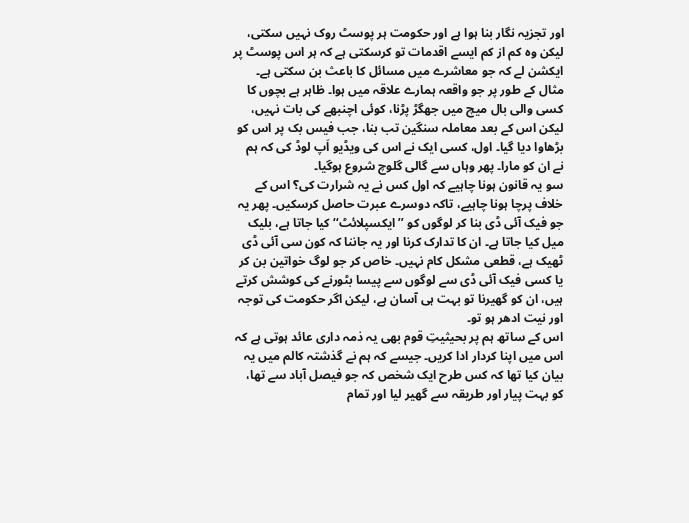اور تجزیہ نگار بنا ہوا ہے اور حکومت ہر پوسٹ روک نہیں سکتی، لیکن وہ کم از کم ایسے اقدمات تو کرسکتی ہے کہ ہر اس پوسٹ پر ایکشن لے کہ جو معاشرے میں مسائل کا باعث بن سکتی ہے۔ مثال کے طور پر جو واقعہ ہمارے علاقہ میں ہوا۔ ظاہر ہے بچوں کا کسی والی بال میچ میں جھگڑ پڑنا، کوئی اچنبھے کی بات نہیں، لیکن اس کے بعد معاملہ سنگین تب بنا، جب فیس بک پر اس کو بڑھاوا دیا گیا۔ اول، کسی ایک نے اس کی ویڈیو اَپ لوڈ کی کہ ہم نے ان کو مارا۔ پھر وہاں سے گالی گلوچ شروع ہوگیا۔
سو یہ قانون ہونا چاہیے کہ اول کس نے یہ شرارت کی؟ اس کے خلاف پرچا ہونا چاہیے، تاکہ دوسرے عبرت حاصل کرسکیں۔ پھر یہ جو فیک آئی ڈی بنا کر لوگوں کو ’’ایکسپلائٹ‘‘ کیا جاتا ہے، بلیک میل کیا جاتا ہے۔ ان کا تدارک کرنا اور یہ جاننا کہ کون سی آئی ڈی ٹھیک ہے، قطعی مشکل کام نہیں۔ خاص کر جو لوگ خواتین بن کر یا کسی فیک آئی ڈی سے لوگوں سے پیسا بٹورنے کی کوشش کرتے ہیں، ان کو گھیرنا تو بہت ہی آسان ہے، لیکن اگر حکومت کی توجہ اور نیت ادھر ہو تو۔
اس کے ساتھ ہم پر بحیثیتِ قوم بھی یہ ذمہ داری عائد ہوتی ہے کہ اس میں اپنا کردار ادا کریں۔ جیسے کہ ہم نے گذشتہ کالم میں یہ بیان کیا تھا کہ کس طرح ایک شخص کہ جو فیصل آباد سے تھا، کو بہت پیار اور طریقہ سے گھیر لیا اور تمام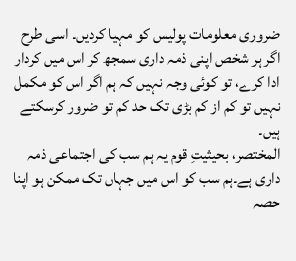ضروری معلومات پولیس کو مہیا کردیں۔ اسی طرح اگر ہر شخص اپنی ذمہ داری سمجھ کر اس میں کردار ادا کرے، تو کوئی وجہ نہیں کہ ہم اگر اس کو مکمل نہیں تو کم از کم بڑی تک حد کم تو ضرور کرسکتے ہیں۔
المختصر، بحیثیتِ قوم یہ ہم سب کی اجتماعی ذمہ داری ہے۔ہم سب کو اس میں جہاں تک ممکن ہو اپنا حصہ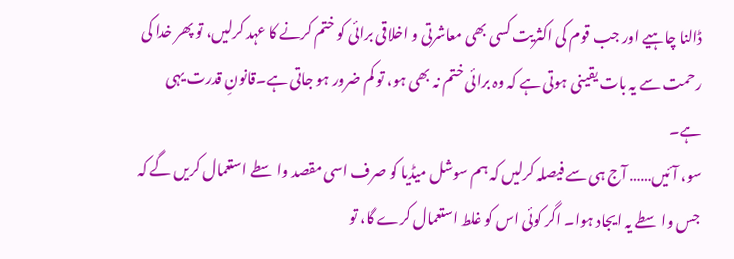ڈالنا چاہیے اور جب قوم کی اکثریت کسی بھی معاشرتی و اخلاقی برائی کو ختم کرنے کا عہد کرلیں، تو پھر خدا کی رحمت سے یہ بات یقینی ہوتی ہے کہ وہ برائی ختم نہ بھی ہو، تو کم ضرور ہو جاتی ہے۔قانونِ قدرت یہی ہے۔
سو، آئیں…… آج ہی سے فیصلہ کرلیں کہ ہم سوشل میڈیا کو صرف اسی مقصد واسطے استعمال کریں گے کہ جس واسطے یہ ایجاد ہوا۔ اگر کوئی اس کو غلط استعمال کرے گا، تو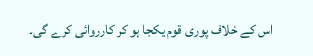اس کے خلاف پوری قوم یکجا ہو کر کارروائی کرے گی۔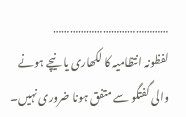……………………………………
لفظونہ انتظامیہ کا لکھاری یا نیچے ہونے والی گفتگو سے متفق ہونا ضروری نہیں۔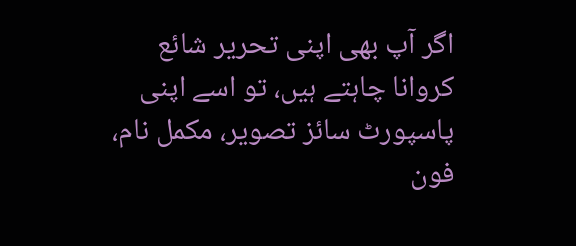اگر آپ بھی اپنی تحریر شائع کروانا چاہتے ہیں، تو اسے اپنی پاسپورٹ سائز تصویر، مکمل نام، فون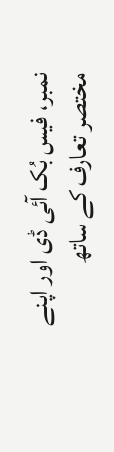نمبر، فیس بُک آئی ڈی اور اپنے مختصر تعارف کے ساتھ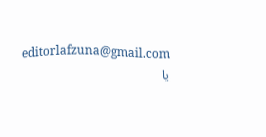editorlafzuna@gmail.com یا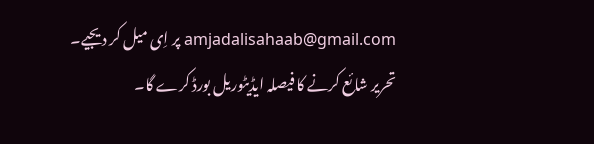amjadalisahaab@gmail.com پر اِی میل کر دیجیے۔ تحریر شائع کرنے کا فیصلہ ایڈیٹوریل بورڈ کرے گا۔